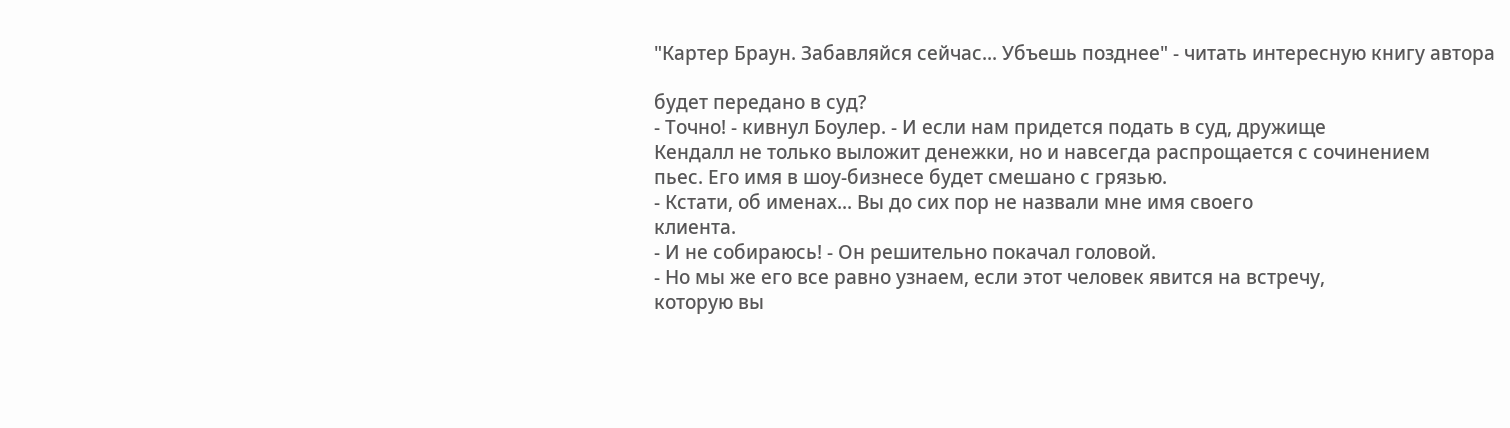"Картер Браун. Забавляйся сейчас... Убъешь позднее" - читать интересную книгу автора

будет передано в суд?
- Точно! - кивнул Боулер. - И если нам придется подать в суд, дружище
Кендалл не только выложит денежки, но и навсегда распрощается с сочинением
пьес. Его имя в шоу-бизнесе будет смешано с грязью.
- Кстати, об именах... Вы до сих пор не назвали мне имя своего
клиента.
- И не собираюсь! - Он решительно покачал головой.
- Но мы же его все равно узнаем, если этот человек явится на встречу,
которую вы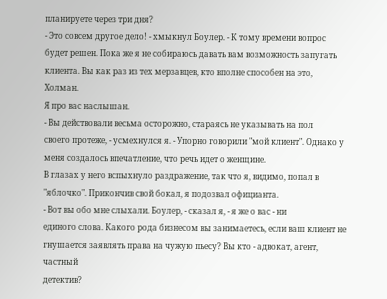планируете через три дня?
- Это совсем другое дело! - хмыкнул Боулер. - К тому времени вопрос
будет решен. Пока же я не собираюсь давать вам возможность запугать
клиента. Вы как раз из тех мерзавцев, кто вполне способен на это, Холман.
Я про вас наслышан.
- Вы действовали весьма осторожно, стараясь не указывать на пол
своего протеже, - усмехнулся я. - Упорно говорили "мой клиент". Однако у
меня создалось впечатление, что речь идет о женщине.
В глазах у него вспыхнуло раздражение, так что я, видимо, попал в
"яблочко". Прикончив свой бокал, я подозвал официанта.
- Вот вы обо мне слыхали. Боулер, - сказал я, - я же о вас - ни
единого слова. Какого рода бизнесом вы занимаетесь, если ваш клиент не
гнушается заявлять права на чужую пьесу? Вы кто - адвокат, агент, частный
детектив?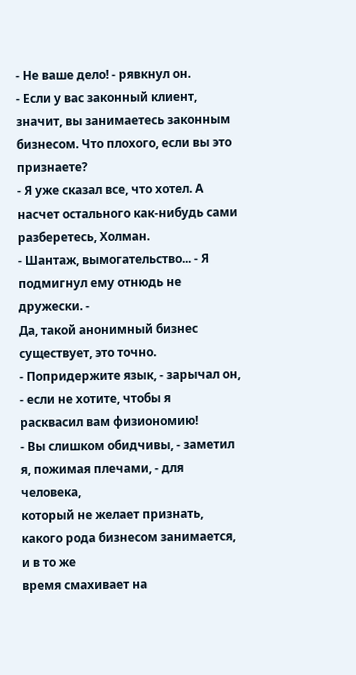- Не ваше дело! - рявкнул он.
- Если у вас законный клиент, значит, вы занимаетесь законным
бизнесом. Что плохого, если вы это признаете?
- Я уже сказал все, что хотел. А насчет остального как-нибудь сами
разберетесь, Холман.
- Шантаж, вымогательство... - Я подмигнул ему отнюдь не дружески. -
Да, такой анонимный бизнес существует, это точно.
- Попридержите язык, - зарычал он, - если не хотите, чтобы я
расквасил вам физиономию!
- Вы слишком обидчивы, - заметил я, пожимая плечами, - для человека,
который не желает признать, какого рода бизнесом занимается, и в то же
время смахивает на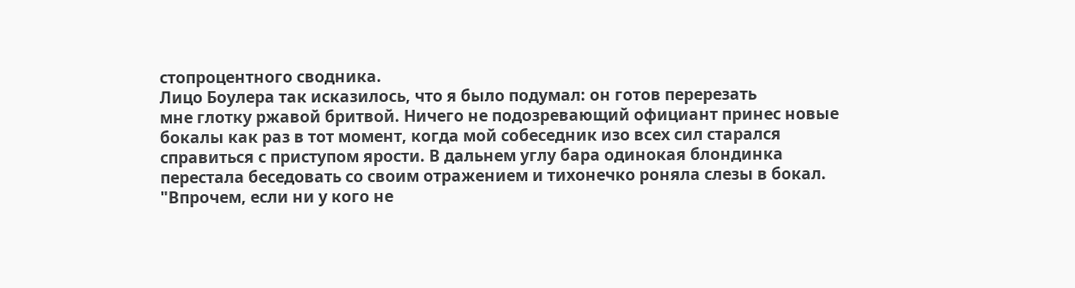стопроцентного сводника.
Лицо Боулера так исказилось, что я было подумал: он готов перерезать
мне глотку ржавой бритвой. Ничего не подозревающий официант принес новые
бокалы как раз в тот момент, когда мой собеседник изо всех сил старался
справиться с приступом ярости. В дальнем углу бара одинокая блондинка
перестала беседовать со своим отражением и тихонечко роняла слезы в бокал.
"Впрочем, если ни у кого не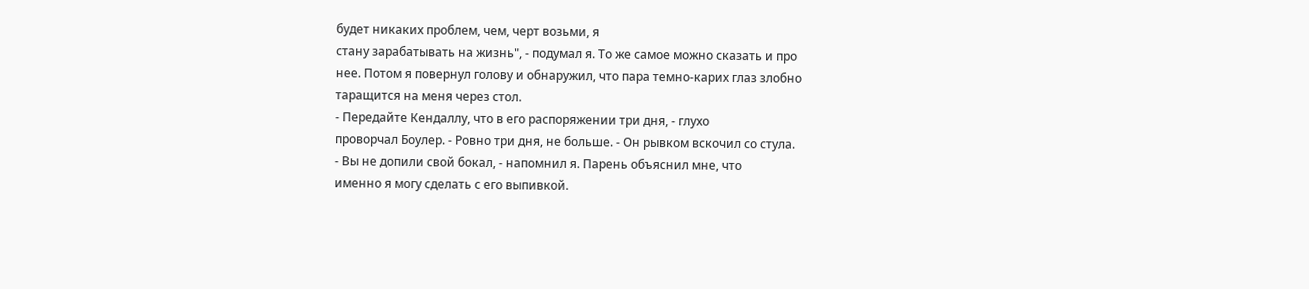будет никаких проблем, чем, черт возьми, я
стану зарабатывать на жизнь", - подумал я. То же самое можно сказать и про
нее. Потом я повернул голову и обнаружил, что пара темно-карих глаз злобно
таращится на меня через стол.
- Передайте Кендаллу, что в его распоряжении три дня, - глухо
проворчал Боулер. - Ровно три дня, не больше. - Он рывком вскочил со стула.
- Вы не допили свой бокал, - напомнил я. Парень объяснил мне, что
именно я могу сделать с его выпивкой.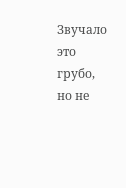Звучало это грубо, но не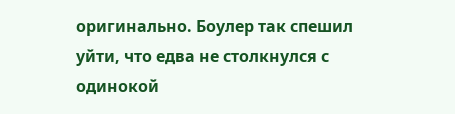оригинально. Боулер так спешил уйти, что едва не столкнулся с одинокой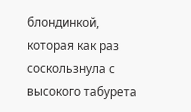блондинкой, которая как раз соскользнула с высокого табурета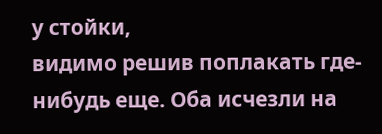у стойки,
видимо решив поплакать где-нибудь еще. Оба исчезли на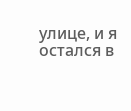улице, и я остался в